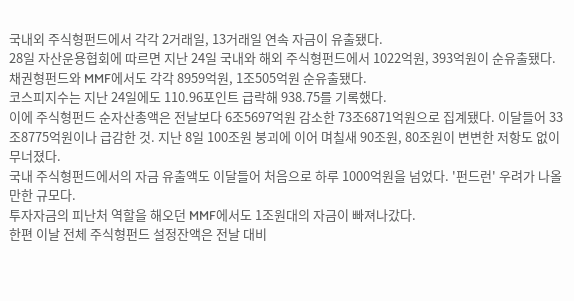국내외 주식형펀드에서 각각 2거래일, 13거래일 연속 자금이 유출됐다.
28일 자산운용협회에 따르면 지난 24일 국내와 해외 주식형펀드에서 1022억원, 393억원이 순유출됐다. 채권형펀드와 MMF에서도 각각 8959억원, 1조505억원 순유출됐다.
코스피지수는 지난 24일에도 110.96포인트 급락해 938.75를 기록했다.
이에 주식형펀드 순자산총액은 전날보다 6조5697억원 감소한 73조6871억원으로 집계됐다. 이달들어 33조8775억원이나 급감한 것. 지난 8일 100조원 붕괴에 이어 며칠새 90조원, 80조원이 변변한 저항도 없이 무너졌다.
국내 주식형펀드에서의 자금 유출액도 이달들어 처음으로 하루 1000억원을 넘었다. '펀드런' 우려가 나올 만한 규모다.
투자자금의 피난처 역할을 해오던 MMF에서도 1조원대의 자금이 빠져나갔다.
한편 이날 전체 주식형펀드 설정잔액은 전날 대비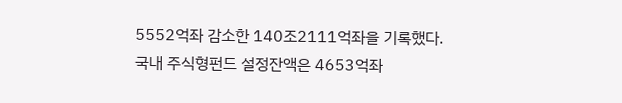5552억좌 감소한 140조2111억좌을 기록했다.
국내 주식형펀드 설정잔액은 4653억좌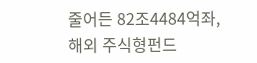줄어든 82조4484억좌, 해외 주식형펀드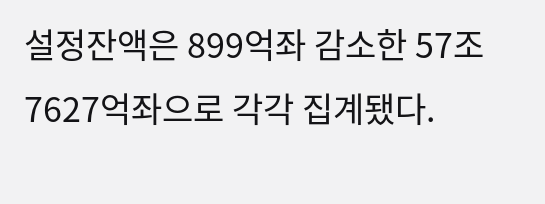설정잔액은 899억좌 감소한 57조7627억좌으로 각각 집계됐다.